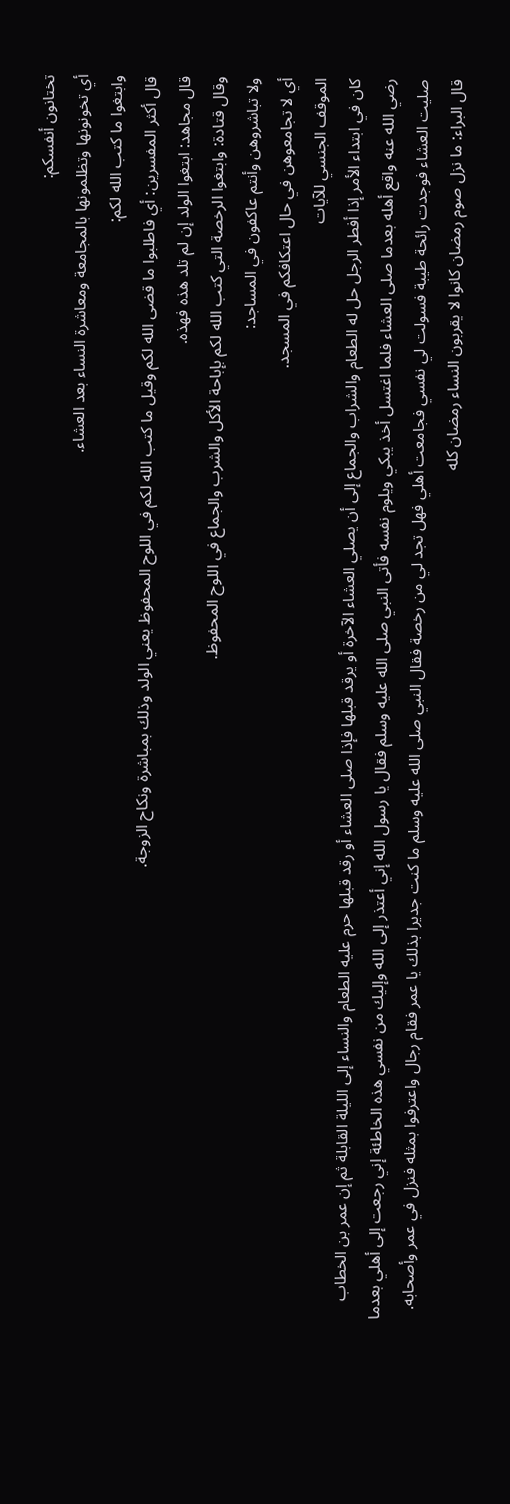تختانون أنفسكم:
أي تخونونها وتظلمونها بالمجامعة ومعاشرة النساء بعد العشاء.
وابتغوا ما كتب الله لكم:
قال أكثر المفسرين: أي فاطلبوا ما قضى الله لكم وقيل ما كتب الله لكم في اللوح المحفوظ يعني الولد وذلك بمباشرة ونكاح الزوجة.
قال مجاهد: ابتغوا الولد إن لم تلد هذه فهذه.
وقال قتادة: وابتغوا الرخصة التي كتب الله لكم بإباحة الأكل والشرب والجماع في اللوح المحفوظ.
ولا تباشروهن وأنتم عاكفون في المساجد:
أي لا تجامعوهن في حال اعتكافكم في المسجد.
الموقف الجنسي للآيات
كان في ابتداء الأمر إذا أفطر الرجل حل له الطعام والشراب والجماع إلى أن يصلي العشاء الآخرة أو يرقد قبلها فإذا صلى العشاء أو رقد قبلها حرم عليه الطعام والنساء إلى الليلة القابلة ثم إن عمر بن الخطاب رضي الله عنه واقع أهله بعدما صلى العشاء فلما اغتسل أخذ يبكي ويلوم نفسه فأتى النبي صلى الله عليه وسلم فقال يا رسول الله إني أعتذر إلى الله وإليك من نفسي هذه الخاطئة إني رجعت إلى أهلي بعدما صليت العشاء فوجدت رائحة طيبة فسولت لي نفسي فجامعت أهلي فهل تجد لي من رخصة فقال النبي صلى الله عليه وسلم ما كنت جديرا بذلك يا عمر فقام رجال واعترفوا بمثله فنزل في عمر وأصحابه.
قال البراء: ما نزل صوم رمضان كانوا لا يقربون النساء رمضان كله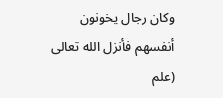وكان رجال يخونون أنفسهم فأنزل الله تعالى (علم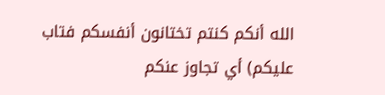الله أنكم كنتم تختانون أنفسكم فتاب عليكم) أي تجاوز عنكم